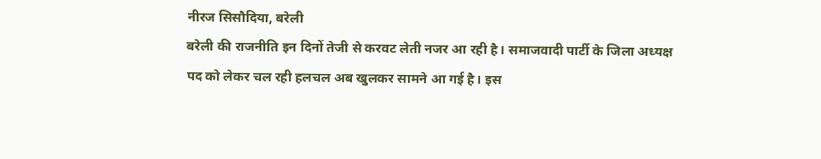नीरज सिसौदिया, बरेली
बरेली की राजनीति इन दिनों तेजी से करवट लेती नजर आ रही है। समाजवादी पार्टी के जिला अध्यक्ष पद को लेकर चल रही हलचल अब खुलकर सामने आ गई है। इस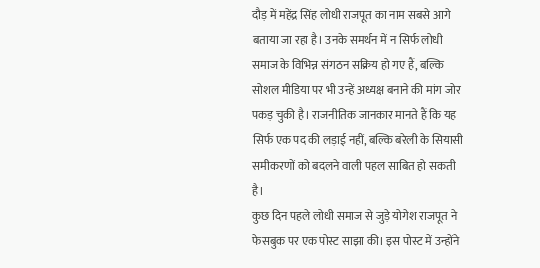दौड़ में महेंद्र सिंह लोधी राजपूत का नाम सबसे आगे बताया जा रहा है। उनके समर्थन में न सिर्फ लोधी समाज के विभिन्न संगठन सक्रिय हो गए हैं, बल्कि सोशल मीडिया पर भी उन्हें अध्यक्ष बनाने की मांग जोर पकड़ चुकी है। राजनीतिक जानकार मानते हैं कि यह सिर्फ एक पद की लड़ाई नहीं, बल्कि बरेली के सियासी समीकरणों को बदलने वाली पहल साबित हो सकती है।
कुछ दिन पहले लोधी समाज से जुड़े योगेश राजपूत ने फेसबुक पर एक पोस्ट साझा की। इस पोस्ट में उन्होंने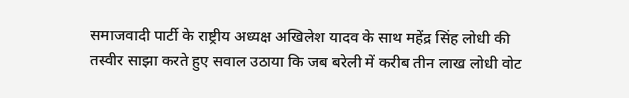समाजवादी पार्टी के राष्ट्रीय अध्यक्ष अखिलेश यादव के साथ महेंद्र सिंह लोधी की तस्वीर साझा करते हुए सवाल उठाया कि जब बरेली में करीब तीन लाख लोधी वोट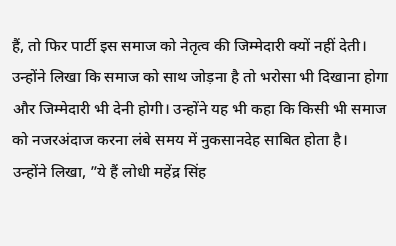हैं, तो फिर पार्टी इस समाज को नेतृत्व की जिम्मेदारी क्यों नहीं देती। उन्होंने लिखा कि समाज को साथ जोड़ना है तो भरोसा भी दिखाना होगा और जिम्मेदारी भी देनी होगी। उन्होंने यह भी कहा कि किसी भी समाज को नजरअंदाज करना लंबे समय में नुकसानदेह साबित होता है।
उन्होंने लिखा, ”ये हैं लोधी महेंद्र सिंह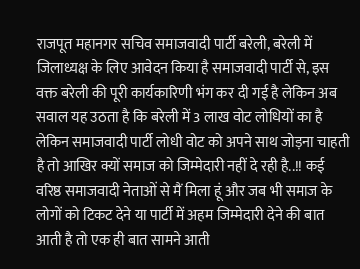राजपूत महानगर सचिव समाजवादी पार्टी बरेली, बरेली में जिलाध्यक्ष के लिए आवेदन किया है समाजवादी पार्टी से, इस वक्त बरेली की पूरी कार्यकारिणी भंग कर दी गई है लेकिन अब सवाल यह उठता है कि बरेली में 3 लाख वोट लोधियों का है लेकिन समाजवादी पार्टी लोधी वोट को अपने साथ जोड़ना चाहती है तो आखिर क्यों समाज को जिम्मेदारी नहीं दे रही है..!! कई वरिष्ठ समाजवादी नेताओं से मैं मिला हूं और जब भी समाज के लोगों को टिकट देने या पार्टी में अहम जिम्मेदारी देने की बात आती है तो एक ही बात सामने आती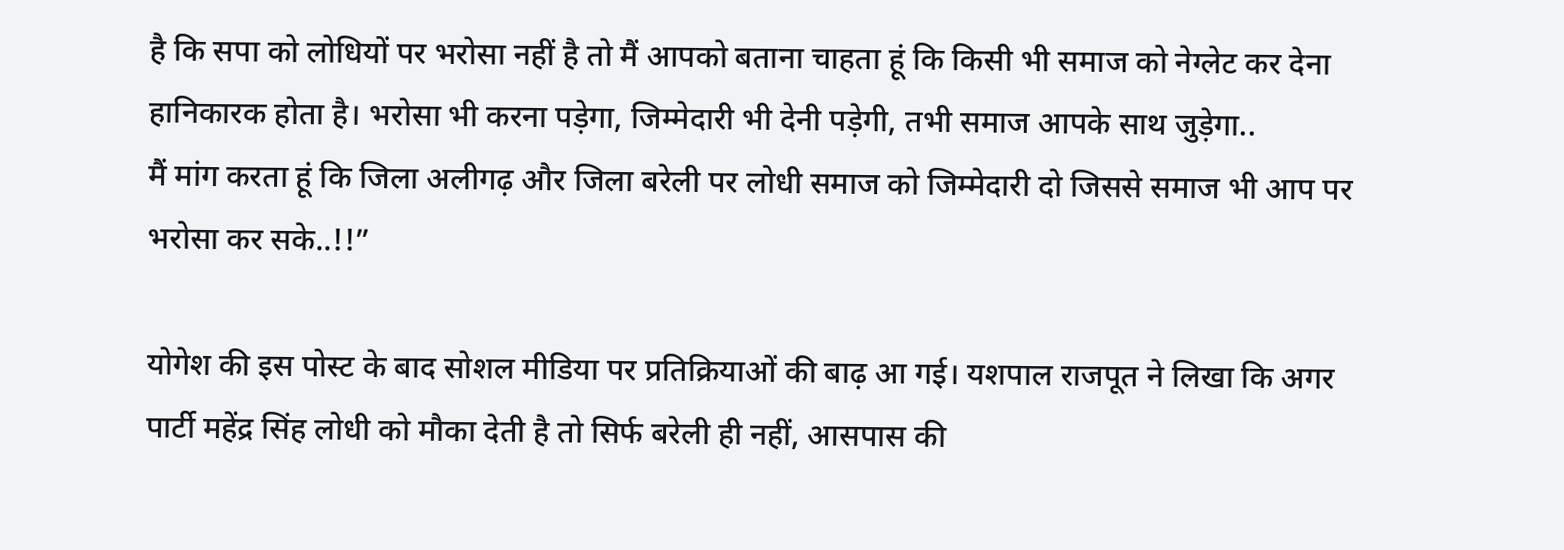है कि सपा को लोधियों पर भरोसा नहीं है तो मैं आपको बताना चाहता हूं कि किसी भी समाज को नेग्लेट कर देना हानिकारक होता है। भरोसा भी करना पड़ेगा, जिम्मेदारी भी देनी पड़ेगी, तभी समाज आपके साथ जुड़ेगा..
मैं मांग करता हूं कि जिला अलीगढ़ और जिला बरेली पर लोधी समाज को जिम्मेदारी दो जिससे समाज भी आप पर भरोसा कर सके..!!”

योगेश की इस पोस्ट के बाद सोशल मीडिया पर प्रतिक्रियाओं की बाढ़ आ गई। यशपाल राजपूत ने लिखा कि अगर पार्टी महेंद्र सिंह लोधी को मौका देती है तो सिर्फ बरेली ही नहीं, आसपास की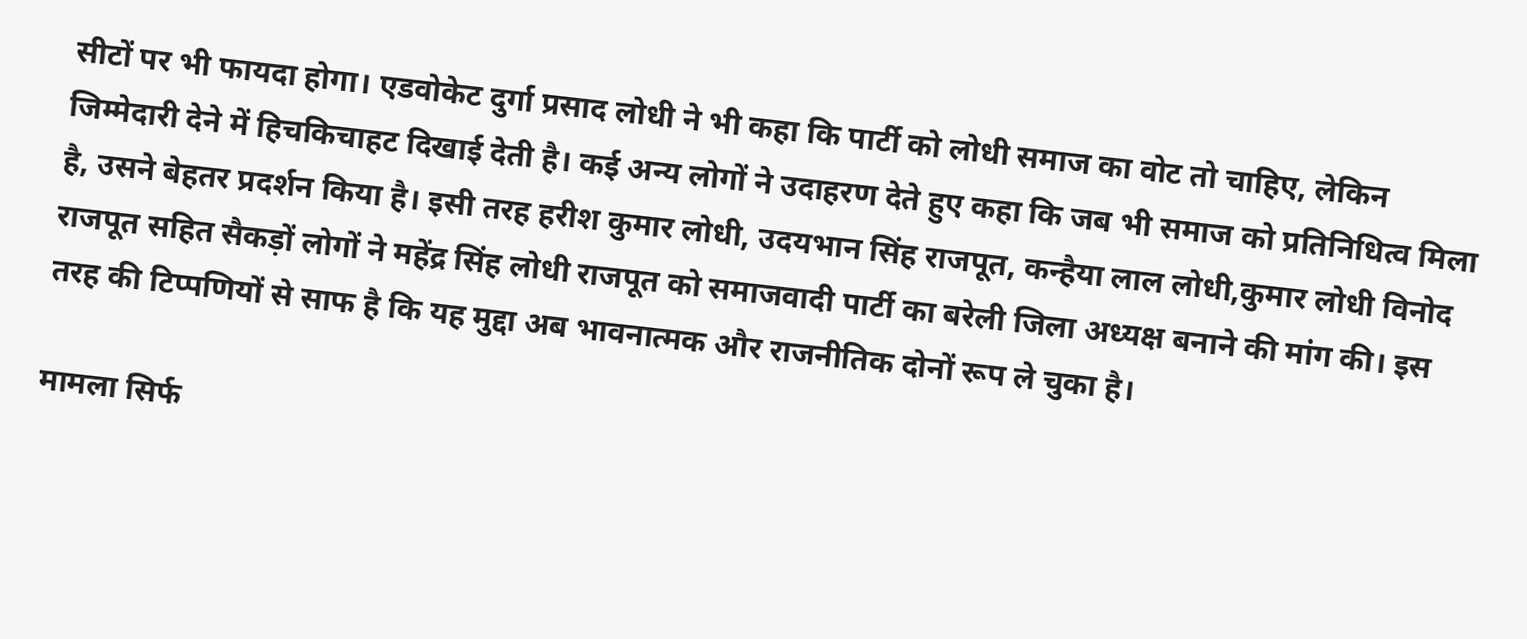सीटों पर भी फायदा होगा। एडवोकेट दुर्गा प्रसाद लोधी ने भी कहा कि पार्टी को लोधी समाज का वोट तो चाहिए, लेकिन जिम्मेदारी देने में हिचकिचाहट दिखाई देती है। कई अन्य लोगों ने उदाहरण देते हुए कहा कि जब भी समाज को प्रतिनिधित्व मिला है, उसने बेहतर प्रदर्शन किया है। इसी तरह हरीश कुमार लोधी, उदयभान सिंह राजपूत, कन्हैया लाल लोधी,कुमार लोधी विनोद राजपूत सहित सैकड़ों लोगों ने महेंद्र सिंह लोधी राजपूत को समाजवादी पार्टी का बरेली जिला अध्यक्ष बनाने की मांग की। इस तरह की टिप्पणियों से साफ है कि यह मुद्दा अब भावनात्मक और राजनीतिक दोनों रूप ले चुका है।

मामला सिर्फ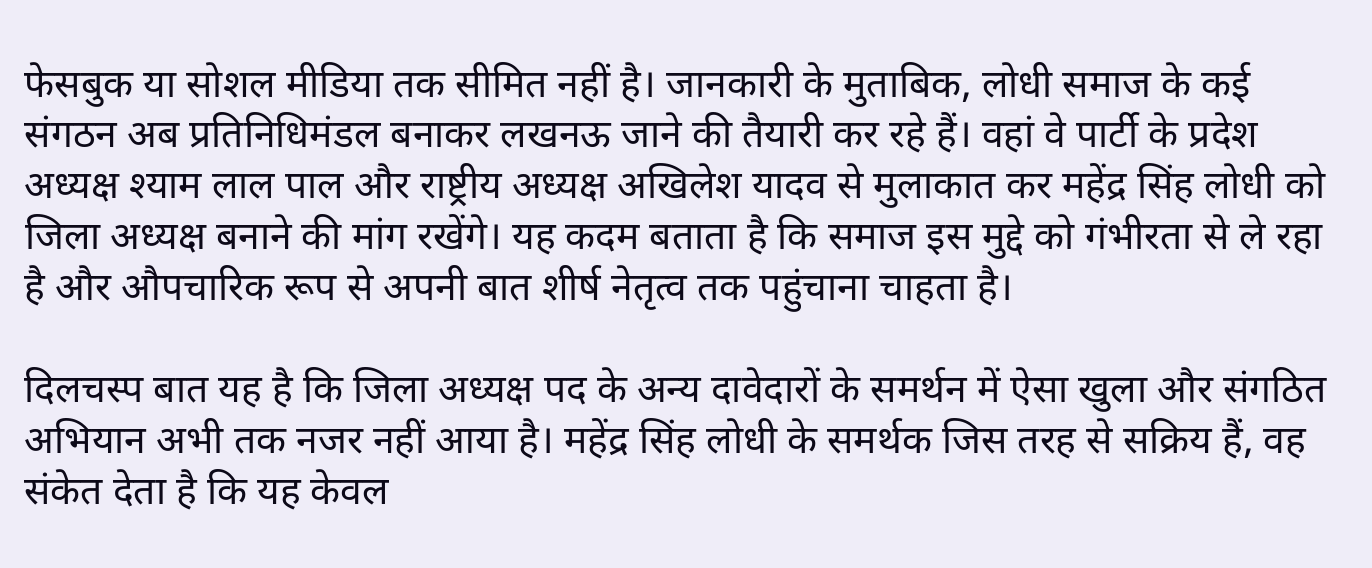फेसबुक या सोशल मीडिया तक सीमित नहीं है। जानकारी के मुताबिक, लोधी समाज के कई संगठन अब प्रतिनिधिमंडल बनाकर लखनऊ जाने की तैयारी कर रहे हैं। वहां वे पार्टी के प्रदेश अध्यक्ष श्याम लाल पाल और राष्ट्रीय अध्यक्ष अखिलेश यादव से मुलाकात कर महेंद्र सिंह लोधी को जिला अध्यक्ष बनाने की मांग रखेंगे। यह कदम बताता है कि समाज इस मुद्दे को गंभीरता से ले रहा है और औपचारिक रूप से अपनी बात शीर्ष नेतृत्व तक पहुंचाना चाहता है।

दिलचस्प बात यह है कि जिला अध्यक्ष पद के अन्य दावेदारों के समर्थन में ऐसा खुला और संगठित अभियान अभी तक नजर नहीं आया है। महेंद्र सिंह लोधी के समर्थक जिस तरह से सक्रिय हैं, वह संकेत देता है कि यह केवल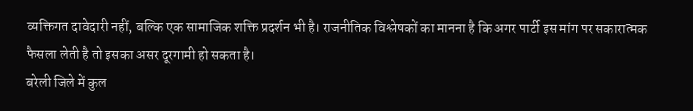व्यक्तिगत दावेदारी नहीं, बल्कि एक सामाजिक शक्ति प्रदर्शन भी है। राजनीतिक विश्लेषकों का मानना है कि अगर पार्टी इस मांग पर सकारात्मक फैसला लेती है तो इसका असर दूरगामी हो सकता है।
बरेली जिले में कुल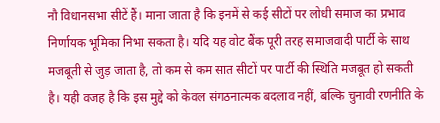नौ विधानसभा सीटें हैं। माना जाता है कि इनमें से कई सीटों पर लोधी समाज का प्रभाव निर्णायक भूमिका निभा सकता है। यदि यह वोट बैंक पूरी तरह समाजवादी पार्टी के साथ मजबूती से जुड़ जाता है, तो कम से कम सात सीटों पर पार्टी की स्थिति मजबूत हो सकती है। यही वजह है कि इस मुद्दे को केवल संगठनात्मक बदलाव नहीं, बल्कि चुनावी रणनीति के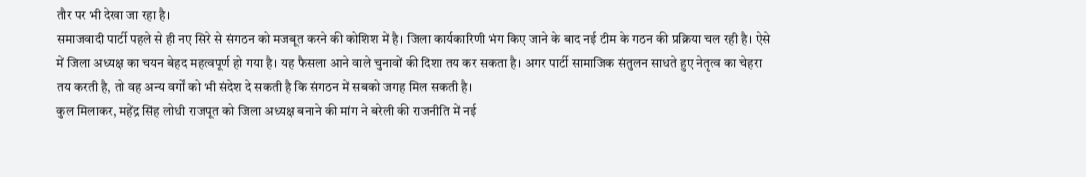तौर पर भी देखा जा रहा है।
समाजवादी पार्टी पहले से ही नए सिरे से संगठन को मजबूत करने की कोशिश में है। जिला कार्यकारिणी भंग किए जाने के बाद नई टीम के गठन की प्रक्रिया चल रही है। ऐसे में जिला अध्यक्ष का चयन बेहद महत्वपूर्ण हो गया है। यह फैसला आने वाले चुनावों की दिशा तय कर सकता है। अगर पार्टी सामाजिक संतुलन साधते हुए नेतृत्व का चेहरा तय करती है, तो वह अन्य वर्गों को भी संदेश दे सकती है कि संगठन में सबको जगह मिल सकती है।
कुल मिलाकर, महेंद्र सिंह लोधी राजपूत को जिला अध्यक्ष बनाने की मांग ने बरेली की राजनीति में नई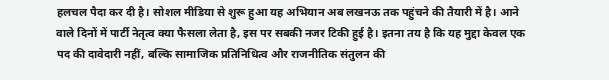हलचल पैदा कर दी है। सोशल मीडिया से शुरू हुआ यह अभियान अब लखनऊ तक पहुंचने की तैयारी में है। आने वाले दिनों में पार्टी नेतृत्व क्या फैसला लेता है, इस पर सबकी नजर टिकी हुई है। इतना तय है कि यह मुद्दा केवल एक पद की दावेदारी नहीं, बल्कि सामाजिक प्रतिनिधित्व और राजनीतिक संतुलन की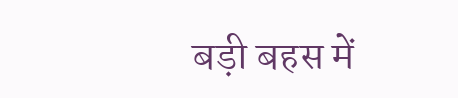बड़ी बहस में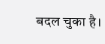बदल चुका है।